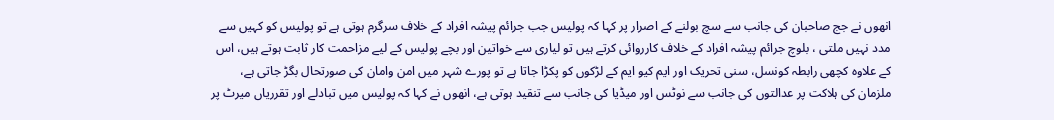انھوں نے جج صاحبان کی جانب سے سچ بولنے کے اصرار پر کہا کہ پولیس جب جرائم پیشہ افراد کے خلاف سرگرم ہوتی ہے تو پولیس کو کہیں سے مدد نہیں ملتی ، بلوچ جرائم پیشہ افراد کے خلاف کارروائی کرتے ہیں تو لیاری سے خواتین اور بچے پولیس کے لیے مزاحمت کار ثابت ہوتے ہیں، اس کے علاوہ کچھی رابطہ کونسل، سنی تحریک اور ایم کیو ایم کے لڑکوں کو پکڑا جاتا ہے تو پورے شہر میں امن وامان کی صورتحال بگڑ جاتی ہے، ملزمان کی ہلاکت پر عدالتوں کی جانب سے نوٹس اور میڈیا کی جانب سے تنقید ہوتی ہے، انھوں نے کہا کہ پولیس میں تبادلے اور تقرریاں میرٹ پر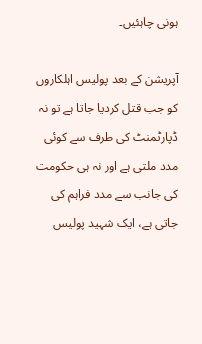ہونی چاہئیں۔

آپریشن کے بعد پولیس اہلکاروں کو جب قتل کردیا جاتا ہے تو نہ ڈپارٹمنٹ کی طرف سے کوئی مدد ملتی ہے اور نہ ہی حکومت کی جانب سے مدد فراہم کی جاتی ہے، ایک شہید پولیس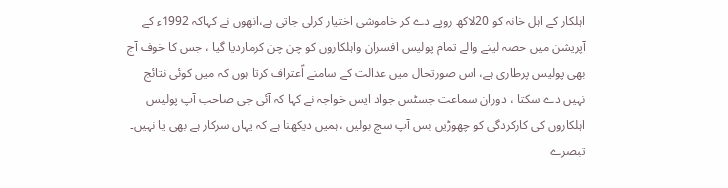اہلکار کے اہل خانہ کو 20لاکھ روپے دے کر خاموشی اختیار کرلی جاتی ہے،انھوں نے کہاکہ 1992ء کے آپریشن میں حصہ لینے والے تمام پولیس افسران واہلکاروں کو چن چن کرماردیا گیا ، جس کا خوف آج بھی پولیس پرطاری ہے، اس صورتحال میں عدالت کے سامنے اؑعتراف کرتا ہوں کہ میں کوئی نتائج نہیں دے سکتا ، دوران سماعت جسٹس جواد ایس خواجہ نے کہا کہ آئی جی صاحب آپ پولیس اہلکاروں کی کارکردگی کو چھوڑیں بس آپ سچ بولیں ،ہمیں دیکھنا ہے کہ یہاں سرکار ہے بھی یا نہیں۔
تبصرے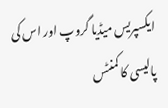ایکسپریس میڈیا گروپ اور اس کی پالیسی کا کمنٹس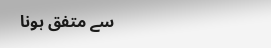سے متفق ہونا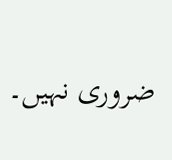ضروری نہیں۔